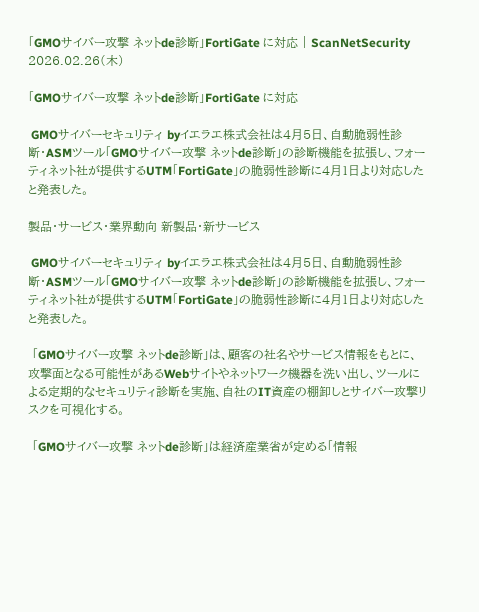「GMOサイバー攻撃 ネットde診断」FortiGate に対応 | ScanNetSecurity
2026.02.26(木)

「GMOサイバー攻撃 ネットde診断」FortiGate に対応

 GMOサイバーセキュリティ byイエラエ株式会社は4月5日、自動脆弱性診断・ASMツール「GMOサイバー攻撃 ネットde診断」の診断機能を拡張し、フォーティネット社が提供するUTM「FortiGate」の脆弱性診断に4月1日より対応したと発表した。

製品・サービス・業界動向 新製品・新サービス

 GMOサイバーセキュリティ byイエラエ株式会社は4月5日、自動脆弱性診断・ASMツール「GMOサイバー攻撃 ネットde診断」の診断機能を拡張し、フォーティネット社が提供するUTM「FortiGate」の脆弱性診断に4月1日より対応したと発表した。

 「GMOサイバー攻撃 ネットde診断」は、顧客の社名やサービス情報をもとに、攻撃面となる可能性があるWebサイトやネットワーク機器を洗い出し、ツールによる定期的なセキュリティ診断を実施、自社のIT資産の棚卸しとサイバー攻撃リスクを可視化する。

 「GMOサイバー攻撃 ネットde診断」は経済産業省が定める「情報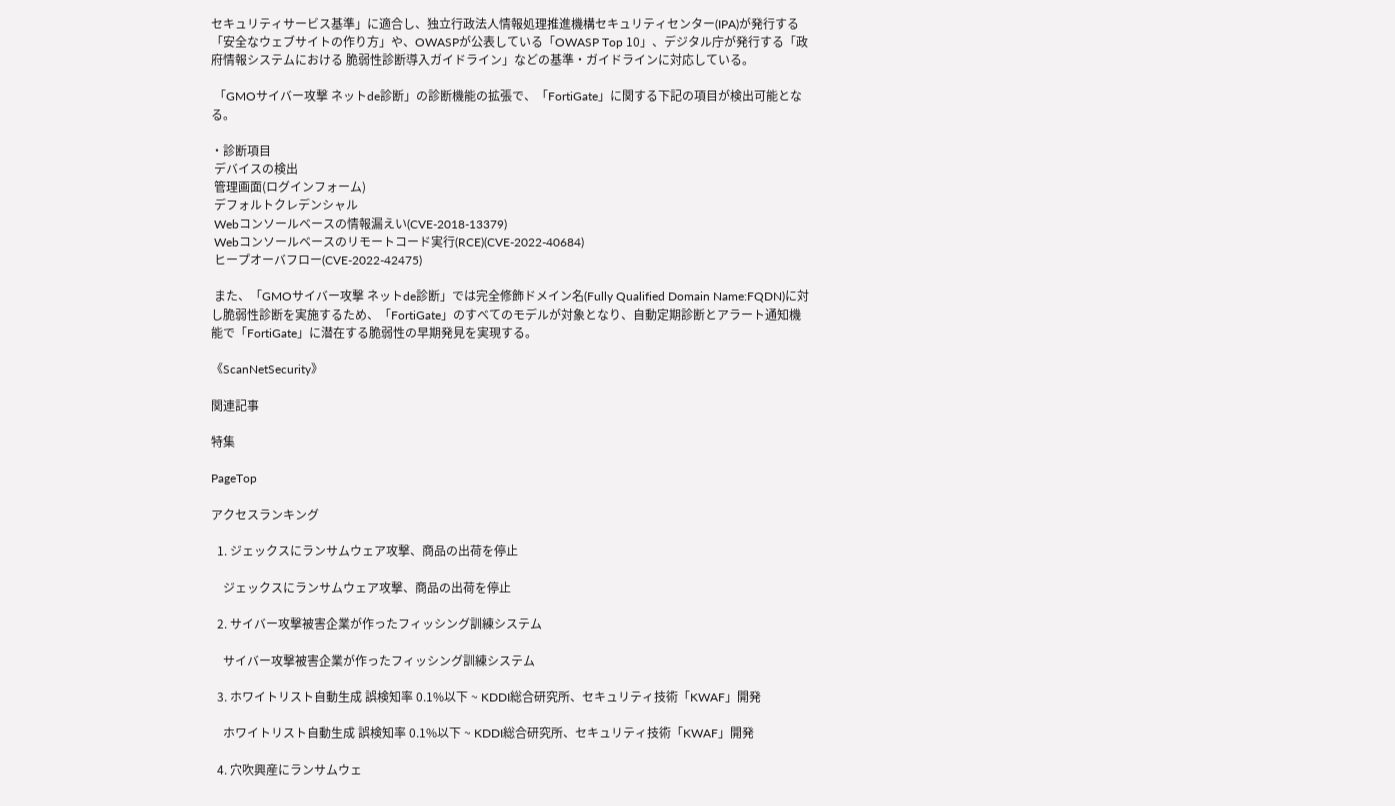セキュリティサービス基準」に適合し、独立行政法人情報処理推進機構セキュリティセンター(IPA)が発行する「安全なウェブサイトの作り方」や、OWASPが公表している「OWASP Top 10」、デジタル庁が発行する「政府情報システムにおける 脆弱性診断導入ガイドライン」などの基準・ガイドラインに対応している。

 「GMOサイバー攻撃 ネットde診断」の診断機能の拡張で、「FortiGate」に関する下記の項目が検出可能となる。

・診断項目
 デバイスの検出
 管理画面(ログインフォーム)
 デフォルトクレデンシャル
 Webコンソールベースの情報漏えい(CVE-2018-13379)
 Webコンソールベースのリモートコード実行(RCE)(CVE-2022-40684)
 ヒープオーバフロー(CVE-2022-42475)

 また、「GMOサイバー攻撃 ネットde診断」では完全修飾ドメイン名(Fully Qualified Domain Name:FQDN)に対し脆弱性診断を実施するため、「FortiGate」のすべてのモデルが対象となり、自動定期診断とアラート通知機能で「FortiGate」に潜在する脆弱性の早期発見を実現する。

《ScanNetSecurity》

関連記事

特集

PageTop

アクセスランキング

  1. ジェックスにランサムウェア攻撃、商品の出荷を停止

    ジェックスにランサムウェア攻撃、商品の出荷を停止

  2. サイバー攻撃被害企業が作ったフィッシング訓練システム

    サイバー攻撃被害企業が作ったフィッシング訓練システム

  3. ホワイトリスト自動生成 誤検知率 0.1%以下 ~ KDDI総合研究所、セキュリティ技術「KWAF」開発

    ホワイトリスト自動生成 誤検知率 0.1%以下 ~ KDDI総合研究所、セキュリティ技術「KWAF」開発

  4. 穴吹興産にランサムウェ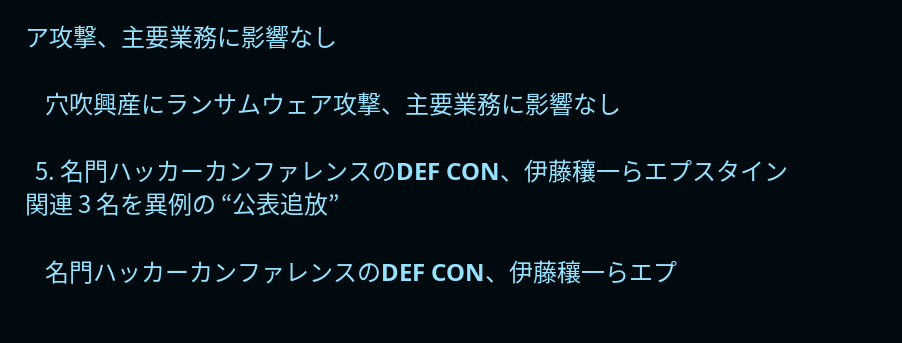ア攻撃、主要業務に影響なし

    穴吹興産にランサムウェア攻撃、主要業務に影響なし

  5. 名門ハッカーカンファレンスのDEF CON、伊藤穰一らエプスタイン関連 3 名を異例の “公表追放”

    名門ハッカーカンファレンスのDEF CON、伊藤穰一らエプ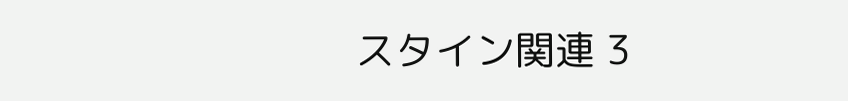スタイン関連 3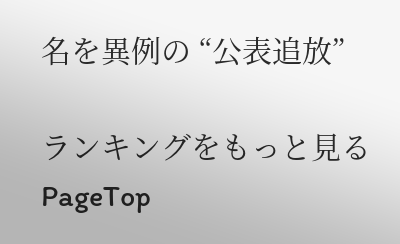名を異例の “公表追放”

ランキングをもっと見る
PageTop